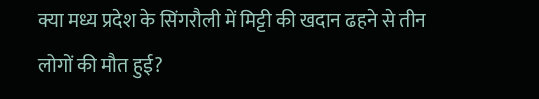क्या मध्य प्रदेश के सिंगरौली में मिट्टी की खदान ढहने से तीन लोगों की मौत हुई?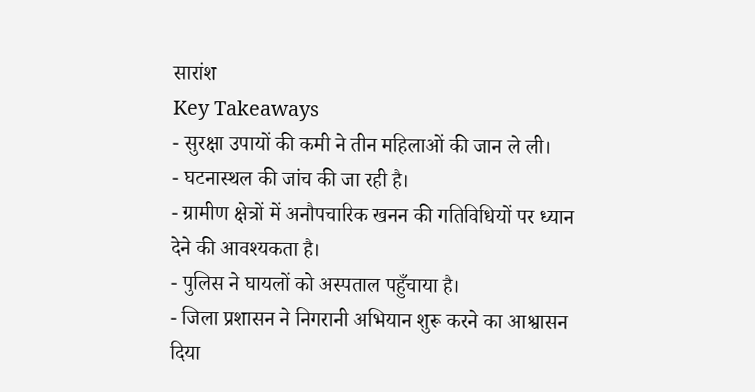सारांश
Key Takeaways
- सुरक्षा उपायों की कमी ने तीन महिलाओं की जान ले ली।
- घटनास्थल की जांच की जा रही है।
- ग्रामीण क्षेत्रों में अनौपचारिक खनन की गतिविधियों पर ध्यान देने की आवश्यकता है।
- पुलिस ने घायलों को अस्पताल पहुँचाया है।
- जिला प्रशासन ने निगरानी अभियान शुरू करने का आश्वासन दिया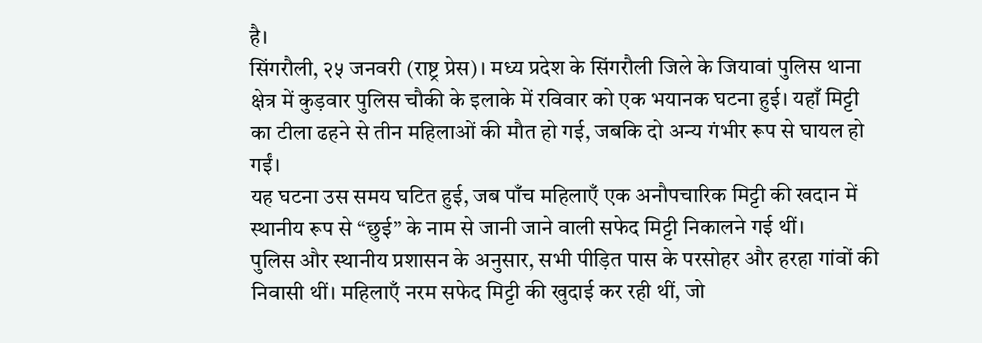है।
सिंगरौली, २५ जनवरी (राष्ट्र प्रेस)। मध्य प्रदेश के सिंगरौली जिले के जियावां पुलिस थाना क्षेत्र में कुड़वार पुलिस चौकी के इलाके में रविवार को एक भयानक घटना हुई। यहाँ मिट्टी का टीला ढहने से तीन महिलाओं की मौत हो गई, जबकि दो अन्य गंभीर रूप से घायल हो गईं।
यह घटना उस समय घटित हुई, जब पाँच महिलाएँ एक अनौपचारिक मिट्टी की खदान में स्थानीय रूप से “छुई” के नाम से जानी जाने वाली सफेद मिट्टी निकालने गई थीं।
पुलिस और स्थानीय प्रशासन के अनुसार, सभी पीड़ित पास के परसोहर और हरहा गांवों की निवासी थीं। महिलाएँ नरम सफेद मिट्टी की खुदाई कर रही थीं, जो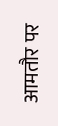आमतौर पर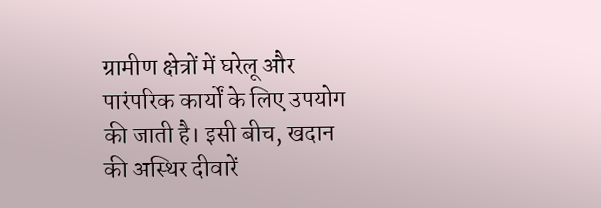ग्रामीण क्षेत्रों में घरेलू और पारंपरिक कार्यों के लिए उपयोग की जाती है। इसी बीच, खदान की अस्थिर दीवारें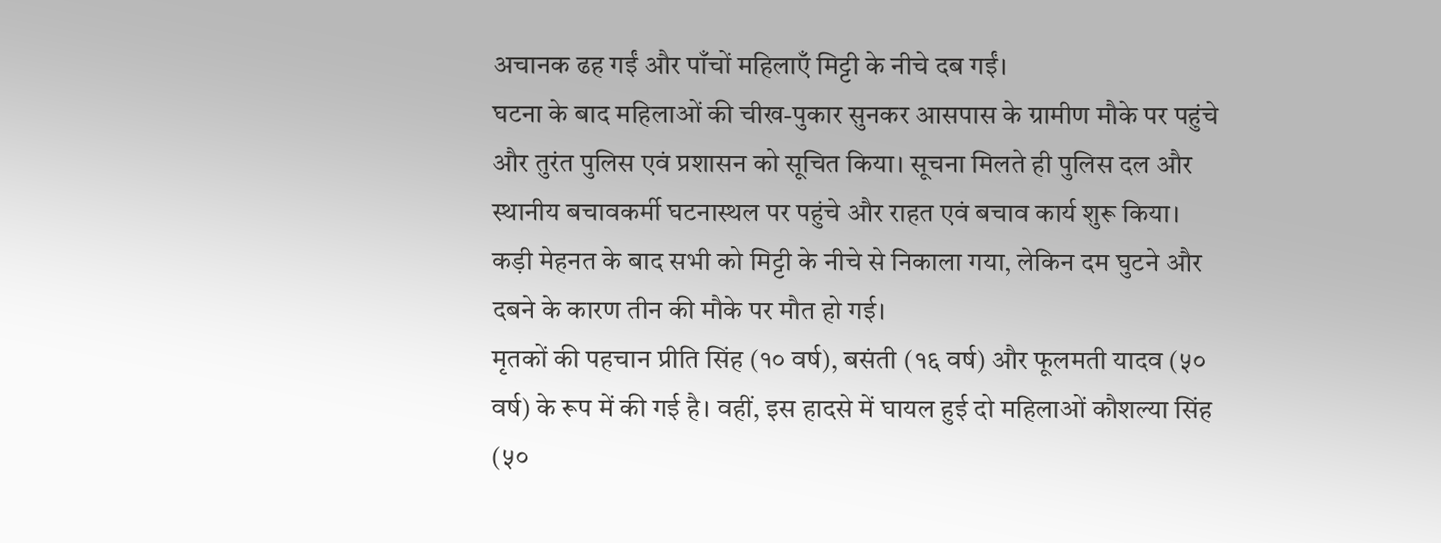अचानक ढह गईं और पाँचों महिलाएँ मिट्टी के नीचे दब गईं।
घटना के बाद महिलाओं की चीख-पुकार सुनकर आसपास के ग्रामीण मौके पर पहुंचे और तुरंत पुलिस एवं प्रशासन को सूचित किया। सूचना मिलते ही पुलिस दल और स्थानीय बचावकर्मी घटनास्थल पर पहुंचे और राहत एवं बचाव कार्य शुरू किया। कड़ी मेहनत के बाद सभी को मिट्टी के नीचे से निकाला गया, लेकिन दम घुटने और दबने के कारण तीन की मौके पर मौत हो गई।
मृतकों की पहचान प्रीति सिंह (१० वर्ष), बसंती (१६ वर्ष) और फूलमती यादव (५० वर्ष) के रूप में की गई है। वहीं, इस हादसे में घायल हुई दो महिलाओं कौशल्या सिंह (५०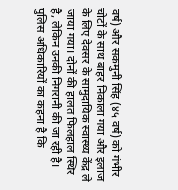वर्ष) और सकमुनी सिंह (४५ वर्ष) को गंभीर चोटों के साथ बाहर निकाला गया और इलाज के लिए देवसर के सामुदायिक स्वास्थ्य केंद्र ले जाया गया। दोनों की हालत फिलहाल स्थिर है, लेकिन उनकी निगरानी की जा रही है।
पुलिस अधिकारियों का कहना है कि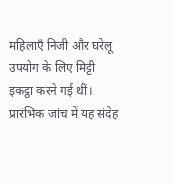महिलाएँ निजी और घरेलू उपयोग के लिए मिट्टी इकट्ठा करने गई थीं। प्रारंभिक जांच में यह संदेह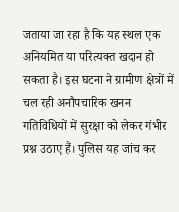जताया जा रहा है कि यह स्थल एक अनियमित या परित्यक्त खदान हो सकता है। इस घटना ने ग्रामीण क्षेत्रों में चल रही अनौपचारिक खनन गतिविधियों में सुरक्षा को लेकर गंभीर प्रश्न उठाए हैं। पुलिस यह जांच कर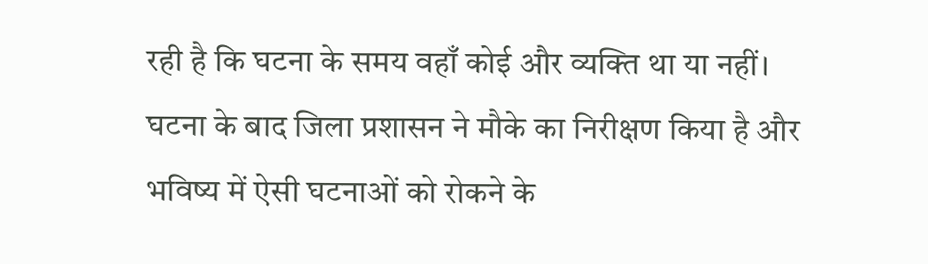रही है कि घटना के समय वहाँ कोई और व्यक्ति था या नहीं।
घटना के बाद जिला प्रशासन ने मौके का निरीक्षण किया है और भविष्य में ऐसी घटनाओं को रोकने के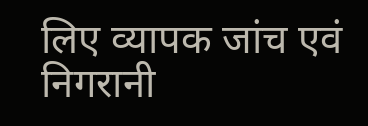लिए व्यापक जांच एवं निगरानी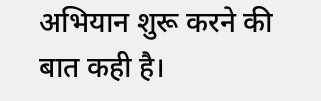अभियान शुरू करने की बात कही है।